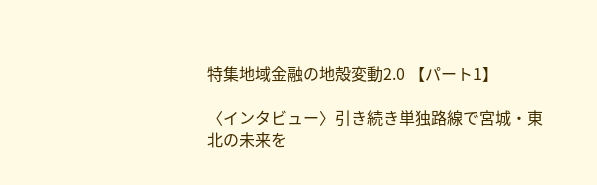特集地域金融の地殻変動2.0 【パート1】

〈インタビュー〉引き続き単独路線で宮城・東北の未来を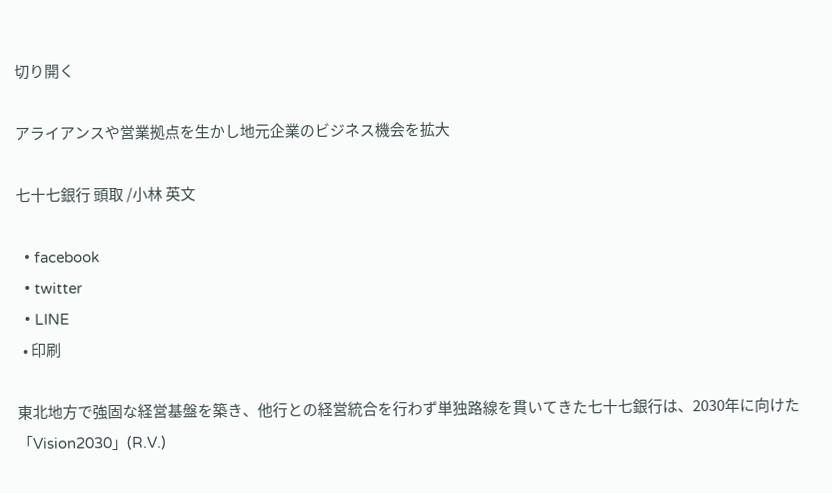切り開く

アライアンスや営業拠点を生かし地元企業のビジネス機会を拡大

七十七銀行 頭取 /小林 英文

  • facebook
  • twitter
  • LINE
  • 印刷

東北地方で強固な経営基盤を築き、他行との経営統合を行わず単独路線を貫いてきた七十七銀行は、2030年に向けた「Vision2030」(R.V.)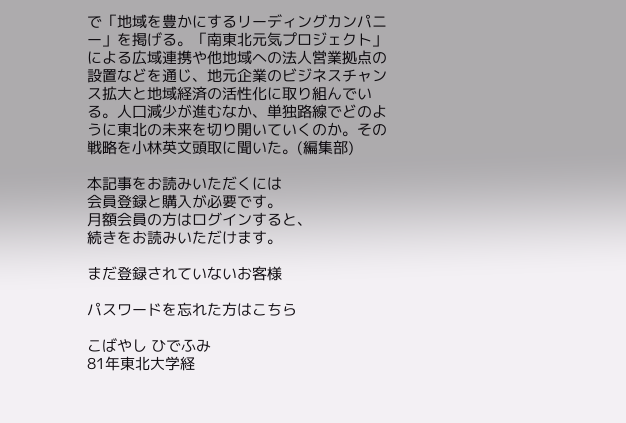で「地域を豊かにするリーディングカンパニー」を掲げる。「南東北元気プロジェクト」による広域連携や他地域への法人営業拠点の設置などを通じ、地元企業のビジネスチャンス拡大と地域経済の活性化に取り組んでいる。人口減少が進むなか、単独路線でどのように東北の未来を切り開いていくのか。その戦略を小林英文頭取に聞いた。(編集部)

本記事をお読みいただくには
会員登録と購入が必要です。
月額会員の方はログインすると、
続きをお読みいただけます。

まだ登録されていないお客様

パスワードを忘れた方はこちら

こばやし ひでふみ
81年東北大学経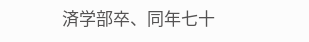済学部卒、同年七十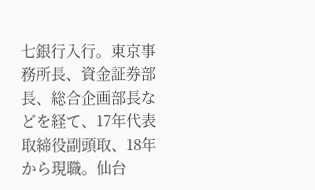七銀行入行。東京事務所長、資金証券部長、総合企画部長などを経て、17年代表取締役副頭取、18年から現職。仙台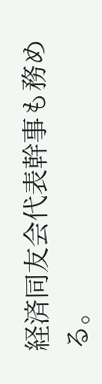経済同友会代表幹事も務める。